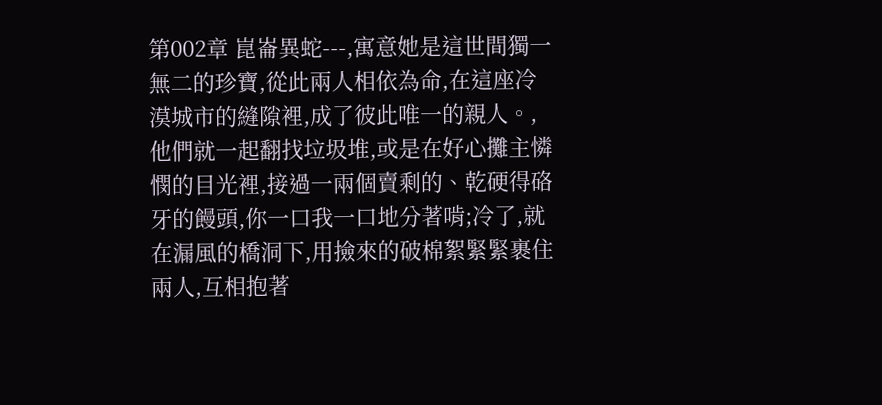第002章 崑崙異蛇---,寓意她是這世間獨一無二的珍寶,從此兩人相依為命,在這座冷漠城市的縫隙裡,成了彼此唯一的親人。,他們就一起翻找垃圾堆,或是在好心攤主憐憫的目光裡,接過一兩個賣剩的、乾硬得硌牙的饅頭,你一口我一口地分著啃;冷了,就在漏風的橋洞下,用撿來的破棉絮緊緊裹住兩人,互相抱著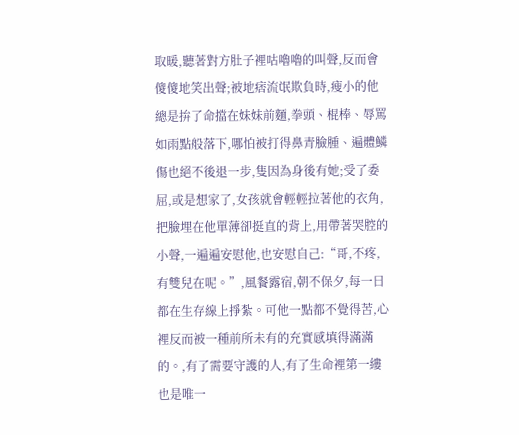取暖,聽著對方肚子裡咕嚕嚕的叫聲,反而會傻傻地笑出聲;被地痞流氓欺負時,瘦小的他總是拚了命擋在妹妹前麵,拳頭、棍棒、辱罵如雨點般落下,哪怕被打得鼻青臉腫、遍體鱗傷也絕不後退一步,隻因為身後有她;受了委屈,或是想家了,女孩就會輕輕拉著他的衣角,把臉埋在他單薄卻挺直的背上,用帶著哭腔的小聲,一遍遍安慰他,也安慰自己:“哥,不疼,有雙兒在呢。”,風餐露宿,朝不保夕,每一日都在生存線上掙紮。可他一點都不覺得苦,心裡反而被一種前所未有的充實感填得滿滿的。,有了需要守護的人,有了生命裡第一縷也是唯一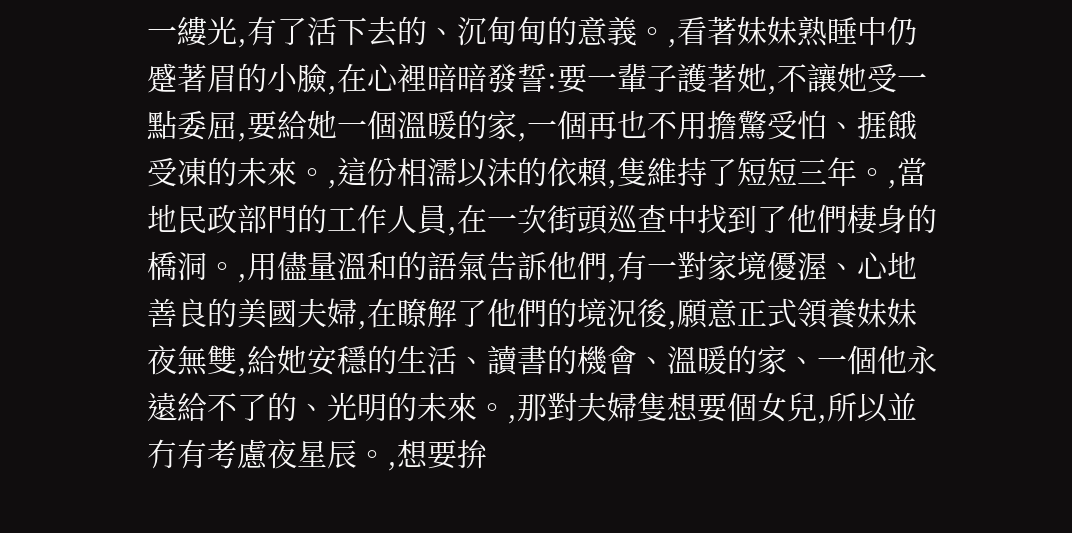一縷光,有了活下去的、沉甸甸的意義。,看著妹妹熟睡中仍蹙著眉的小臉,在心裡暗暗發誓:要一輩子護著她,不讓她受一點委屈,要給她一個溫暖的家,一個再也不用擔驚受怕、捱餓受凍的未來。,這份相濡以沫的依賴,隻維持了短短三年。,當地民政部門的工作人員,在一次街頭巡查中找到了他們棲身的橋洞。,用儘量溫和的語氣告訴他們,有一對家境優渥、心地善良的美國夫婦,在瞭解了他們的境況後,願意正式領養妹妹夜無雙,給她安穩的生活、讀書的機會、溫暖的家、一個他永遠給不了的、光明的未來。,那對夫婦隻想要個女兒,所以並冇有考慮夜星辰。,想要拚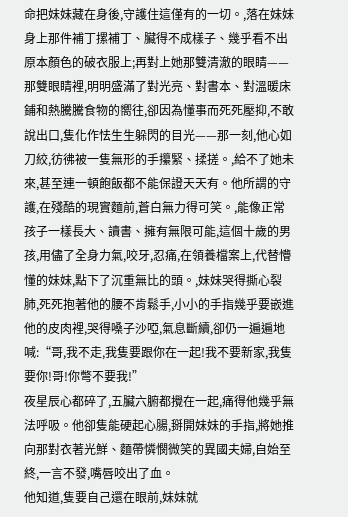命把妹妹藏在身後,守護住這僅有的一切。,落在妹妹身上那件補丁摞補丁、臟得不成樣子、幾乎看不出原本顏色的破衣服上;再對上她那雙清澈的眼睛——那雙眼睛裡,明明盛滿了對光亮、對書本、對溫暖床鋪和熱騰騰食物的嚮往,卻因為懂事而死死壓抑,不敢說出口,隻化作怯生生躲閃的目光——那一刻,他心如刀絞,彷彿被一隻無形的手攥緊、揉搓。,給不了她未來,甚至連一頓飽飯都不能保證天天有。他所謂的守護,在殘酷的現實麵前,蒼白無力得可笑。,能像正常孩子一樣長大、讀書、擁有無限可能,這個十歲的男孩,用儘了全身力氣,咬牙,忍痛,在領養檔案上,代替懵懂的妹妹,點下了沉重無比的頭。,妹妹哭得撕心裂肺,死死抱著他的腰不肯鬆手,小小的手指幾乎要嵌進他的皮肉裡,哭得嗓子沙啞,氣息斷續,卻仍一遍遍地喊:“哥,我不走,我隻要跟你在一起!我不要新家,我隻要你!哥!你彆不要我!”
夜星辰心都碎了,五臟六腑都攪在一起,痛得他幾乎無法呼吸。他卻隻能硬起心腸,掰開妹妹的手指,將她推向那對衣著光鮮、麵帶憐憫微笑的異國夫婦,自始至終,一言不發,嘴唇咬出了血。
他知道,隻要自己還在眼前,妹妹就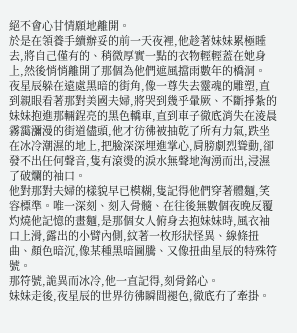絕不會心甘情願地離開。
於是在領養手續辦妥的前一天夜裡,他趁著妹妹累極睡去,將自己僅有的、稍微厚實一點的衣物輕輕蓋在她身上,然後悄悄離開了那個為他們遮風擋雨數年的橋洞。
夜星辰躲在遠處黑暗的街角,像一尊失去靈魂的雕塑,直到親眼看著那對美國夫婦,將哭到幾乎暈厥、不斷掙紮的妹妹抱進那輛鋥亮的黑色轎車,直到車子徹底消失在淩晨霧靄瀰漫的街道儘頭,他才彷彿被抽乾了所有力氣,跌坐在冰冷潮濕的地上,把臉深深埋進掌心,肩膀劇烈聳動,卻發不出任何聲音,隻有滾燙的淚水無聲地洶湧而出,浸濕了破爛的袖口。
他對那對夫婦的樣貌早已模糊,隻記得他們穿著體麵,笑容標準。唯一深刻、刻入骨髓、在往後無數個夜晚反覆灼燒他記憶的畫麵,是那個女人俯身去抱妹妹時,風衣袖口上滑,露出的小臂內側,紋著一枚形狀怪異、線條扭曲、顏色暗沉,像某種黑暗圖騰、又像扭曲星辰的特殊符號。
那符號,詭異而冰冷,他一直記得,刻骨銘心。
妹妹走後,夜星辰的世界彷彿瞬間褪色,徹底冇了牽掛。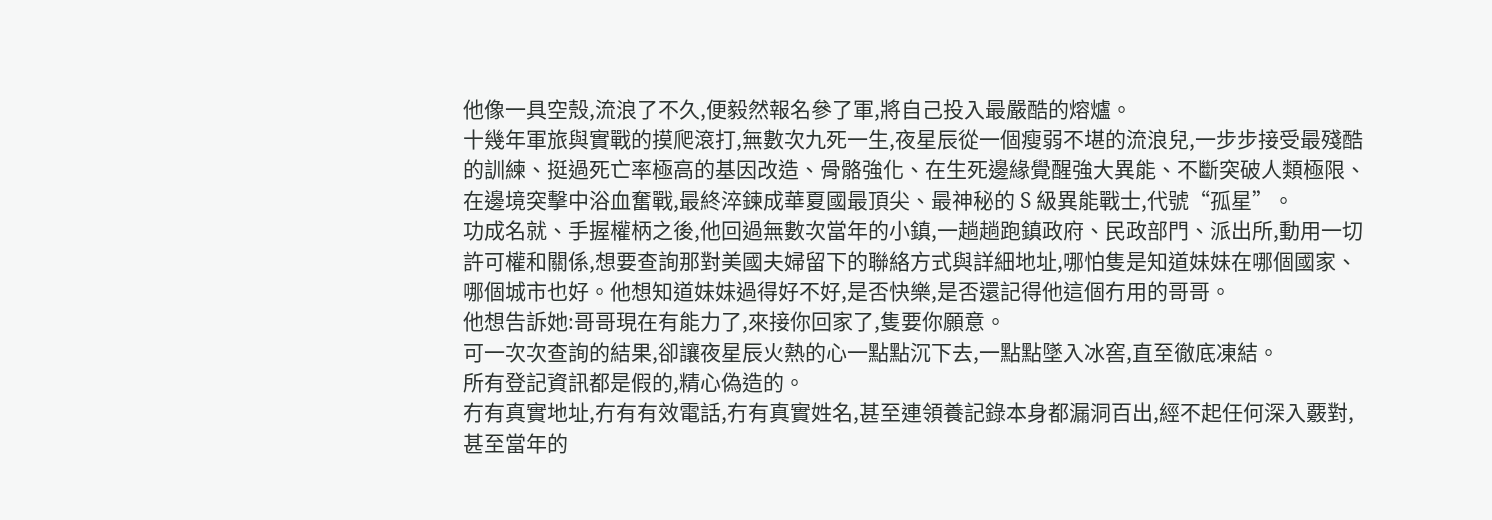他像一具空殼,流浪了不久,便毅然報名參了軍,將自己投入最嚴酷的熔爐。
十幾年軍旅與實戰的摸爬滾打,無數次九死一生,夜星辰從一個瘦弱不堪的流浪兒,一步步接受最殘酷的訓練、挺過死亡率極高的基因改造、骨骼強化、在生死邊緣覺醒強大異能、不斷突破人類極限、在邊境突擊中浴血奮戰,最終淬鍊成華夏國最頂尖、最神秘的 S 級異能戰士,代號“孤星”。
功成名就、手握權柄之後,他回過無數次當年的小鎮,一趟趟跑鎮政府、民政部門、派出所,動用一切許可權和關係,想要查詢那對美國夫婦留下的聯絡方式與詳細地址,哪怕隻是知道妹妹在哪個國家、哪個城市也好。他想知道妹妹過得好不好,是否快樂,是否還記得他這個冇用的哥哥。
他想告訴她:哥哥現在有能力了,來接你回家了,隻要你願意。
可一次次查詢的結果,卻讓夜星辰火熱的心一點點沉下去,一點點墜入冰窖,直至徹底凍結。
所有登記資訊都是假的,精心偽造的。
冇有真實地址,冇有有效電話,冇有真實姓名,甚至連領養記錄本身都漏洞百出,經不起任何深入覈對,甚至當年的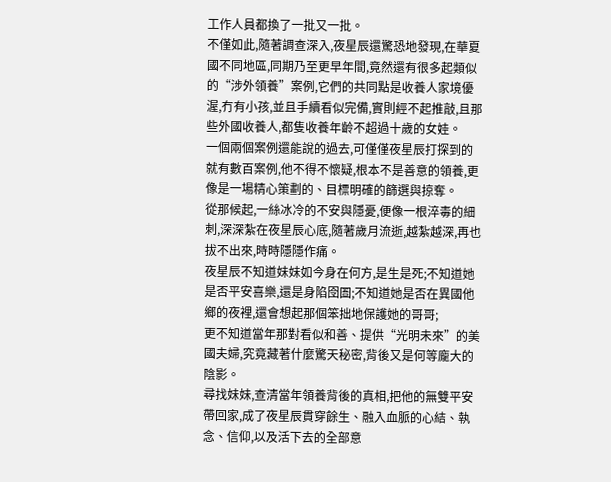工作人員都換了一批又一批。
不僅如此,隨著調查深入,夜星辰還驚恐地發現,在華夏國不同地區,同期乃至更早年間,竟然還有很多起類似的“涉外領養”案例,它們的共同點是收養人家境優渥,冇有小孩,並且手續看似完備,實則經不起推敲,且那些外國收養人,都隻收養年齡不超過十歲的女娃。
一個兩個案例還能說的過去,可僅僅夜星辰打探到的就有數百案例,他不得不懷疑,根本不是善意的領養,更像是一場精心策劃的、目標明確的篩選與掠奪。
從那候起,一絲冰冷的不安與隱憂,便像一根淬毒的細刺,深深紮在夜星辰心底,隨著歲月流逝,越紮越深,再也拔不出來,時時隱隱作痛。
夜星辰不知道妹妹如今身在何方,是生是死;不知道她是否平安喜樂,還是身陷囹圄;不知道她是否在異國他鄉的夜裡,還會想起那個笨拙地保護她的哥哥;
更不知道當年那對看似和善、提供“光明未來”的美國夫婦,究竟藏著什麼驚天秘密,背後又是何等龐大的陰影。
尋找妹妹,查清當年領養背後的真相,把他的無雙平安帶回家,成了夜星辰貫穿餘生、融入血脈的心結、執念、信仰,以及活下去的全部意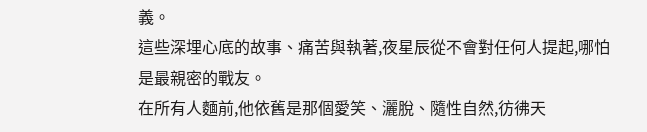義。
這些深埋心底的故事、痛苦與執著,夜星辰從不會對任何人提起,哪怕是最親密的戰友。
在所有人麵前,他依舊是那個愛笑、灑脫、隨性自然,彷彿天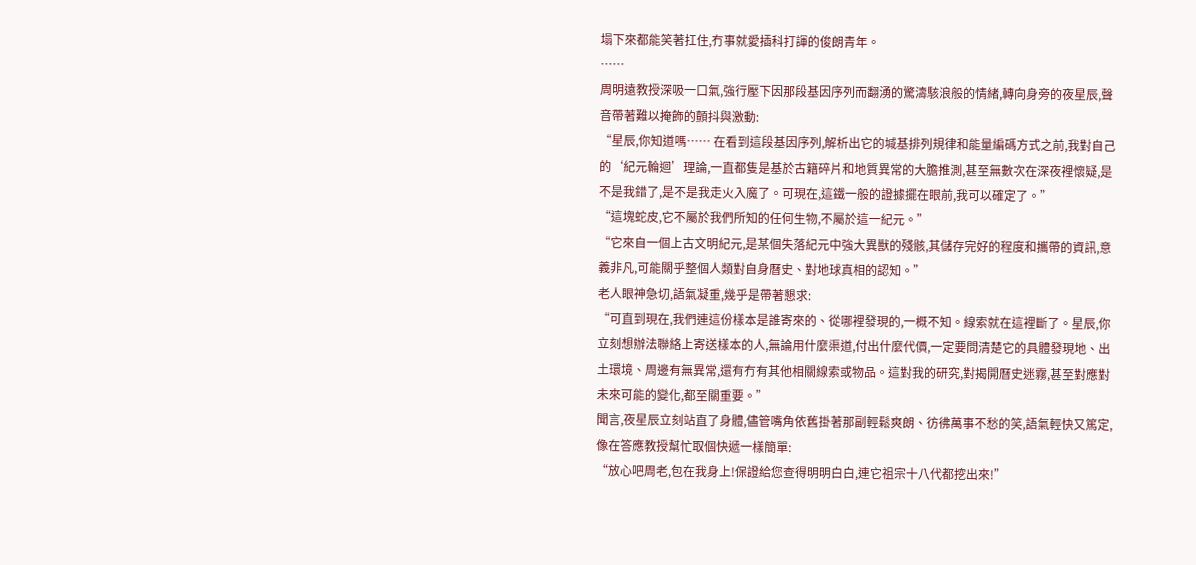塌下來都能笑著扛住,冇事就愛插科打諢的俊朗青年。
……
周明遠教授深吸一口氣,強行壓下因那段基因序列而翻湧的驚濤駭浪般的情緒,轉向身旁的夜星辰,聲音帶著難以掩飾的顫抖與激動:
“星辰,你知道嗎…… 在看到這段基因序列,解析出它的堿基排列規律和能量編碼方式之前,我對自己的‘紀元輪迴’理論,一直都隻是基於古籍碎片和地質異常的大膽推測,甚至無數次在深夜裡懷疑,是不是我錯了,是不是我走火入魔了。可現在,這鐵一般的證據擺在眼前,我可以確定了。”
“這塊蛇皮,它不屬於我們所知的任何生物,不屬於這一紀元。”
“它來自一個上古文明紀元,是某個失落紀元中強大異獸的殘骸,其儲存完好的程度和攜帶的資訊,意義非凡,可能關乎整個人類對自身曆史、對地球真相的認知。”
老人眼神急切,語氣凝重,幾乎是帶著懇求:
“可直到現在,我們連這份樣本是誰寄來的、從哪裡發現的,一概不知。線索就在這裡斷了。星辰,你立刻想辦法聯絡上寄送樣本的人,無論用什麼渠道,付出什麼代價,一定要問清楚它的具體發現地、出土環境、周邊有無異常,還有冇有其他相關線索或物品。這對我的研究,對揭開曆史迷霧,甚至對應對未來可能的變化,都至關重要。”
聞言,夜星辰立刻站直了身體,儘管嘴角依舊掛著那副輕鬆爽朗、彷彿萬事不愁的笑,語氣輕快又篤定,像在答應教授幫忙取個快遞一樣簡單:
“放心吧周老,包在我身上!保證給您查得明明白白,連它祖宗十八代都挖出來!”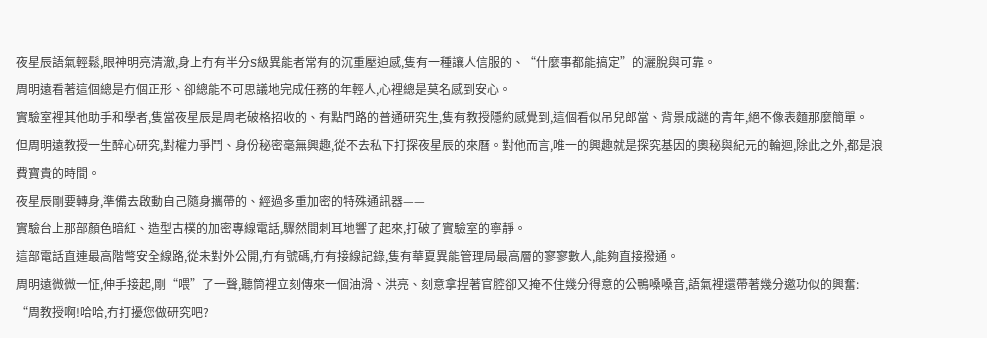夜星辰語氣輕鬆,眼神明亮清澈,身上冇有半分S級異能者常有的沉重壓迫感,隻有一種讓人信服的、“什麼事都能搞定”的灑脫與可靠。
周明遠看著這個總是冇個正形、卻總能不可思議地完成任務的年輕人,心裡總是莫名感到安心。
實驗室裡其他助手和學者,隻當夜星辰是周老破格招收的、有點門路的普通研究生,隻有教授隱約感覺到,這個看似吊兒郎當、背景成謎的青年,絕不像表麵那麼簡單。
但周明遠教授一生醉心研究,對權力爭鬥、身份秘密毫無興趣,從不去私下打探夜星辰的來曆。對他而言,唯一的興趣就是探究基因的奧秘與紀元的輪迴,除此之外,都是浪費寶貴的時間。
夜星辰剛要轉身,準備去啟動自己隨身攜帶的、經過多重加密的特殊通訊器——
實驗台上那部顏色暗紅、造型古樸的加密專線電話,驟然間刺耳地響了起來,打破了實驗室的寧靜。
這部電話直連最高階彆安全線路,從未對外公開,冇有號碼,冇有接線記錄,隻有華夏異能管理局最高層的寥寥數人,能夠直接撥通。
周明遠微微一怔,伸手接起,剛“喂”了一聲,聽筒裡立刻傳來一個油滑、洪亮、刻意拿捏著官腔卻又掩不住幾分得意的公鴨嗓嗓音,語氣裡還帶著幾分邀功似的興奮:
“周教授啊!哈哈,冇打擾您做研究吧?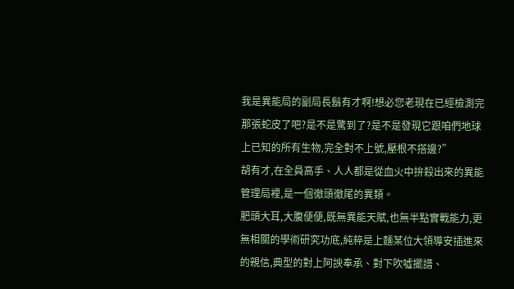我是異能局的副局長鬍有才啊!想必您老現在已經檢測完那張蛇皮了吧?是不是驚到了?是不是發現它跟咱們地球上已知的所有生物,完全對不上號,壓根不搭邊?”
胡有才,在全員高手、人人都是從血火中拚殺出來的異能管理局裡,是一個徹頭徹尾的異類。
肥頭大耳,大腹便便,既無異能天賦,也無半點實戰能力,更無相關的學術研究功底,純粹是上麵某位大領導安插進來的親信,典型的對上阿諛奉承、對下吹噓擺譜、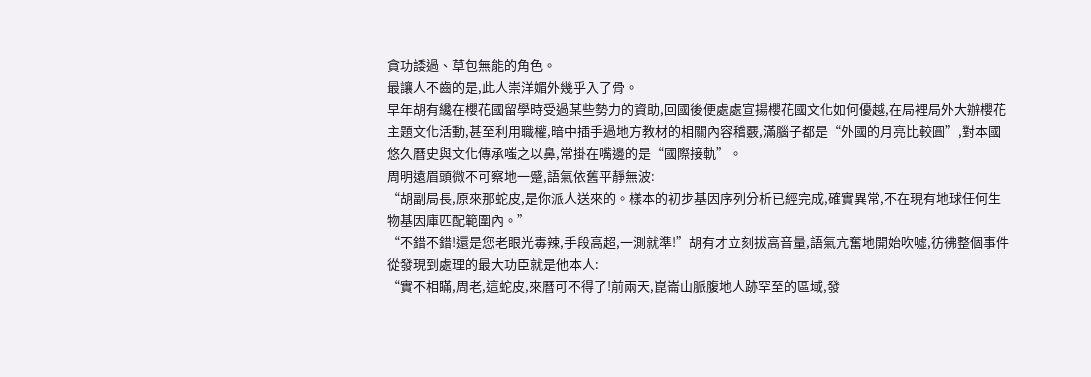貪功諉過、草包無能的角色。
最讓人不齒的是,此人崇洋媚外幾乎入了骨。
早年胡有纔在櫻花國留學時受過某些勢力的資助,回國後便處處宣揚櫻花國文化如何優越,在局裡局外大辦櫻花主題文化活動,甚至利用職權,暗中插手過地方教材的相關內容稽覈,滿腦子都是“外國的月亮比較圓”,對本國悠久曆史與文化傳承嗤之以鼻,常掛在嘴邊的是“國際接軌”。
周明遠眉頭微不可察地一蹙,語氣依舊平靜無波:
“胡副局長,原來那蛇皮,是你派人送來的。樣本的初步基因序列分析已經完成,確實異常,不在現有地球任何生物基因庫匹配範圍內。”
“不錯不錯!還是您老眼光毒辣,手段高超,一測就準!”胡有才立刻拔高音量,語氣亢奮地開始吹噓,彷彿整個事件從發現到處理的最大功臣就是他本人:
“實不相瞞,周老,這蛇皮,來曆可不得了!前兩天,崑崙山脈腹地人跡罕至的區域,發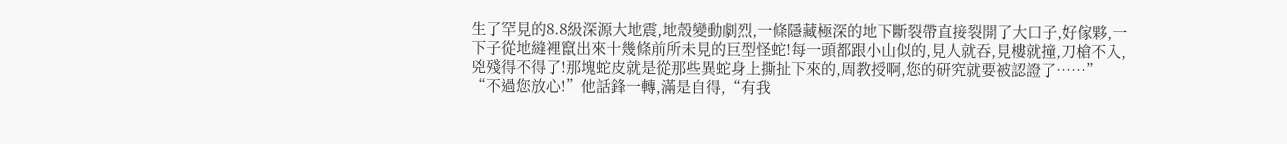生了罕見的8.8級深源大地震,地殼變動劇烈,一條隱藏極深的地下斷裂帶直接裂開了大口子,好傢夥,一下子從地縫裡竄出來十幾條前所未見的巨型怪蛇!每一頭都跟小山似的,見人就吞,見樓就撞,刀槍不入,兇殘得不得了!那塊蛇皮就是從那些異蛇身上撕扯下來的,周教授啊,您的研究就要被認證了……”
“不過您放心!”他話鋒一轉,滿是自得,“有我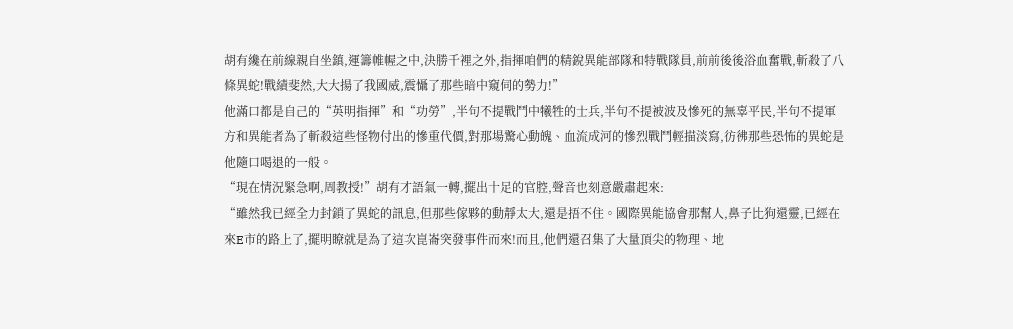胡有纔在前線親自坐鎮,運籌帷幄之中,決勝千裡之外,指揮咱們的精銳異能部隊和特戰隊員,前前後後浴血奮戰,斬殺了八條異蛇!戰績斐然,大大揚了我國威,震懾了那些暗中窺伺的勢力!”
他滿口都是自己的“英明指揮”和“功勞”,半句不提戰鬥中犧牲的士兵,半句不提被波及慘死的無辜平民,半句不提軍方和異能者為了斬殺這些怪物付出的慘重代價,對那場驚心動魄、血流成河的慘烈戰鬥輕描淡寫,彷彿那些恐怖的異蛇是他隨口喝退的一般。
“現在情況緊急啊,周教授!”胡有才語氣一轉,擺出十足的官腔,聲音也刻意嚴肅起來:
“雖然我已經全力封鎖了異蛇的訊息,但那些傢夥的動靜太大,還是捂不住。國際異能協會那幫人,鼻子比狗還靈,已經在來E市的路上了,擺明瞭就是為了這次崑崙突發事件而來!而且,他們還召集了大量頂尖的物理、地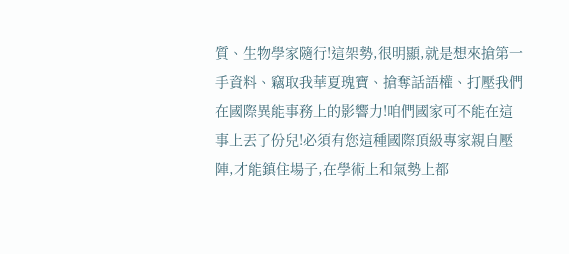質、生物學家隨行!這架勢,很明顯,就是想來搶第一手資料、竊取我華夏瑰寶、搶奪話語權、打壓我們在國際異能事務上的影響力!咱們國家可不能在這事上丟了份兒!必須有您這種國際頂級專家親自壓陣,才能鎮住場子,在學術上和氣勢上都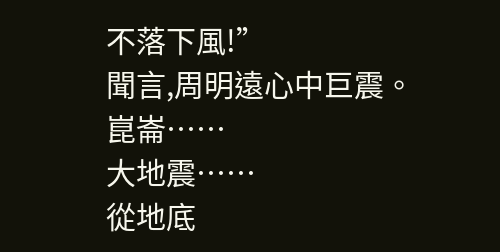不落下風!”
聞言,周明遠心中巨震。
崑崙……
大地震……
從地底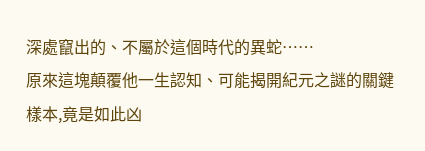深處竄出的、不屬於這個時代的異蛇……
原來這塊顛覆他一生認知、可能揭開紀元之謎的關鍵樣本,竟是如此凶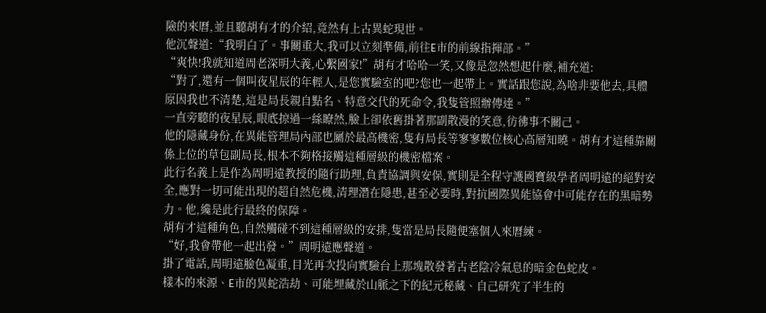險的來曆,並且聽胡有才的介紹,竟然有上古異蛇現世。
他沉聲道:“我明白了。事關重大,我可以立刻準備,前往E市的前線指揮部。”
“爽快!我就知道周老深明大義,心繫國家!”胡有才哈哈一笑,又像是忽然想起什麼,補充道:
“對了,還有一個叫夜星辰的年輕人,是您實驗室的吧?您也一起帶上。實話跟您說,為啥非要他去,具體原因我也不清楚,這是局長親自點名、特意交代的死命令,我隻管照辦傳達。”
一直旁聽的夜星辰,眼底掠過一絲瞭然,臉上卻依舊掛著那副散漫的笑意,彷彿事不關己。
他的隱藏身份,在異能管理局內部也屬於最高機密,隻有局長等寥寥數位核心高層知曉。胡有才這種靠關係上位的草包副局長,根本不夠格接觸這種層級的機密檔案。
此行名義上是作為周明遠教授的隨行助理,負責協調與安保,實則是全程守護國寶級學者周明遠的絕對安全,應對一切可能出現的超自然危機,清理潛在隱患,甚至必要時,對抗國際異能協會中可能存在的黑暗勢力。他,纔是此行最終的保障。
胡有才這種角色,自然觸碰不到這種層級的安排,隻當是局長隨便塞個人來曆練。
“好,我會帶他一起出發。”周明遠應聲道。
掛了電話,周明遠臉色凝重,目光再次投向實驗台上那塊散發著古老陰冷氣息的暗金色蛇皮。
樣本的來源、E市的異蛇浩劫、可能埋藏於山脈之下的紀元秘藏、自己研究了半生的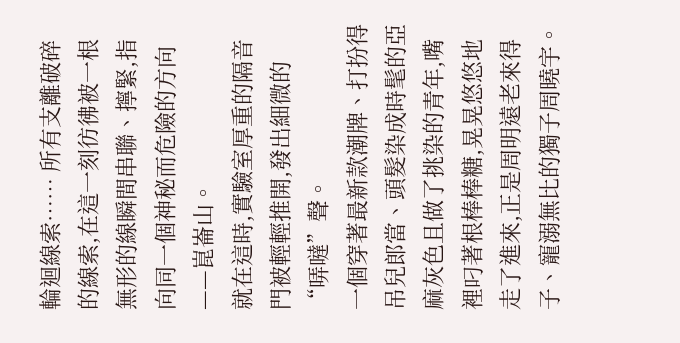輪迴線索…… 所有支離破碎的線索,在這一刻彷彿被一根無形的線瞬間串聯、擰緊,指向同一個神秘而危險的方向——崑崙山。
就在這時,實驗室厚重的隔音門被輕輕推開,發出細微的“哢噠”聲。
一個穿著最新款潮牌、打扮得吊兒郎當、頭髮染成時髦的亞麻灰色且做了挑染的青年,嘴裡叼著根棒棒糖,晃晃悠悠地走了進來,正是周明遠老來得子、寵溺無比的獨子周曉宇。